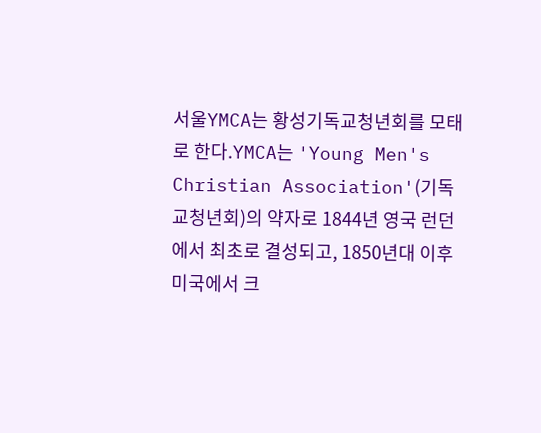서울YMCA는 황성기독교청년회를 모태로 한다.YMCA는 'Young Men's Christian Association'(기독교청년회)의 약자로 1844년 영국 런던에서 최초로 결성되고, 1850년대 이후 미국에서 크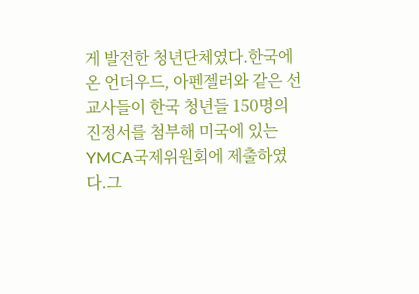게 발전한 청년단체였다.한국에 온 언더우드, 아펜젤러와 같은 선교사들이 한국 청년들 150명의 진정서를 첨부해 미국에 있는 YMCA국제위원회에 제출하였다.그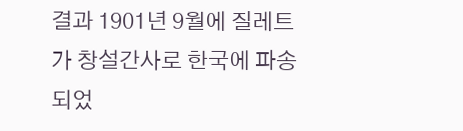결과 1901년 9월에 질레트가 창설간사로 한국에 파송되었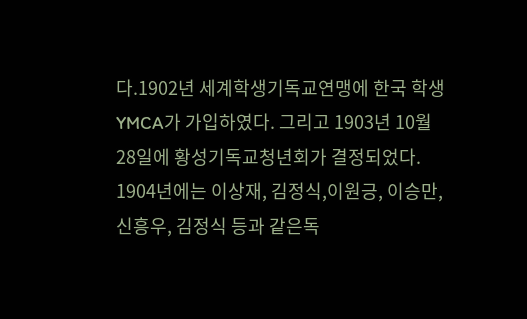다.1902년 세계학생기독교연맹에 한국 학생YMCA가 가입하였다. 그리고 1903년 10월 28일에 황성기독교청년회가 결정되었다. 1904년에는 이상재, 김정식,이원긍, 이승만, 신흥우, 김정식 등과 같은독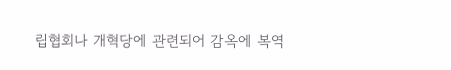립협회나 개혁당에 관련되어 감옥에 복역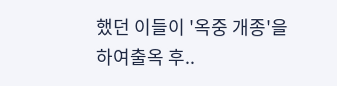했던 이들이 '옥중 개종'을 하여출옥 후..